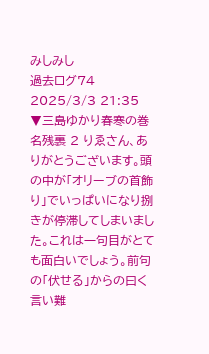みしみし
過去ログ74
2025/3/3 21:35
▼三島ゆかり春寒の巻 名残裏 2 りゑさん、ありがとうございます。頭の中が「オリーブの首飾り」でいっぱいになり捌きが停滞してしまいました。これは一句目がとても面白いでしょう。前句の「伏せる」からの曰く言い難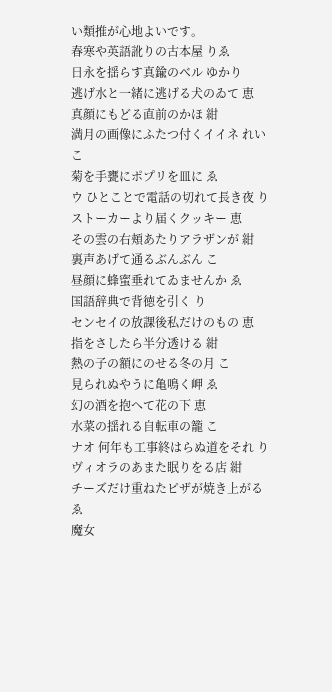い類推が心地よいです。
春寒や英語訛りの古本屋 りゑ
日永を揺らす真鍮のベル ゆかり
逃げ水と一緒に逃げる犬のゐて 恵
真顔にもどる直前のかほ 紺
満月の画像にふたつ付くイイネ れいこ
菊を手甕にポプリを皿に ゑ
ウ ひとことで電話の切れて長き夜 り
ストーカーより届くクッキー 恵
その雲の右頬あたりアラザンが 紺
裏声あげて通るぶんぶん こ
昼顔に蜂蜜垂れてゐませんか ゑ
国語辞典で背徳を引く り
センセイの放課後私だけのもの 恵
指をさしたら半分透ける 紺
熱の子の額にのせる冬の月 こ
見られぬやうに亀鳴く岬 ゑ
幻の酒を抱へて花の下 恵
水菜の揺れる自転車の籠 こ
ナオ 何年も工事終はらぬ道をそれ り
ヴィオラのあまた眠りをる店 紺
チーズだけ重ねたピザが焼き上がる ゑ
魔女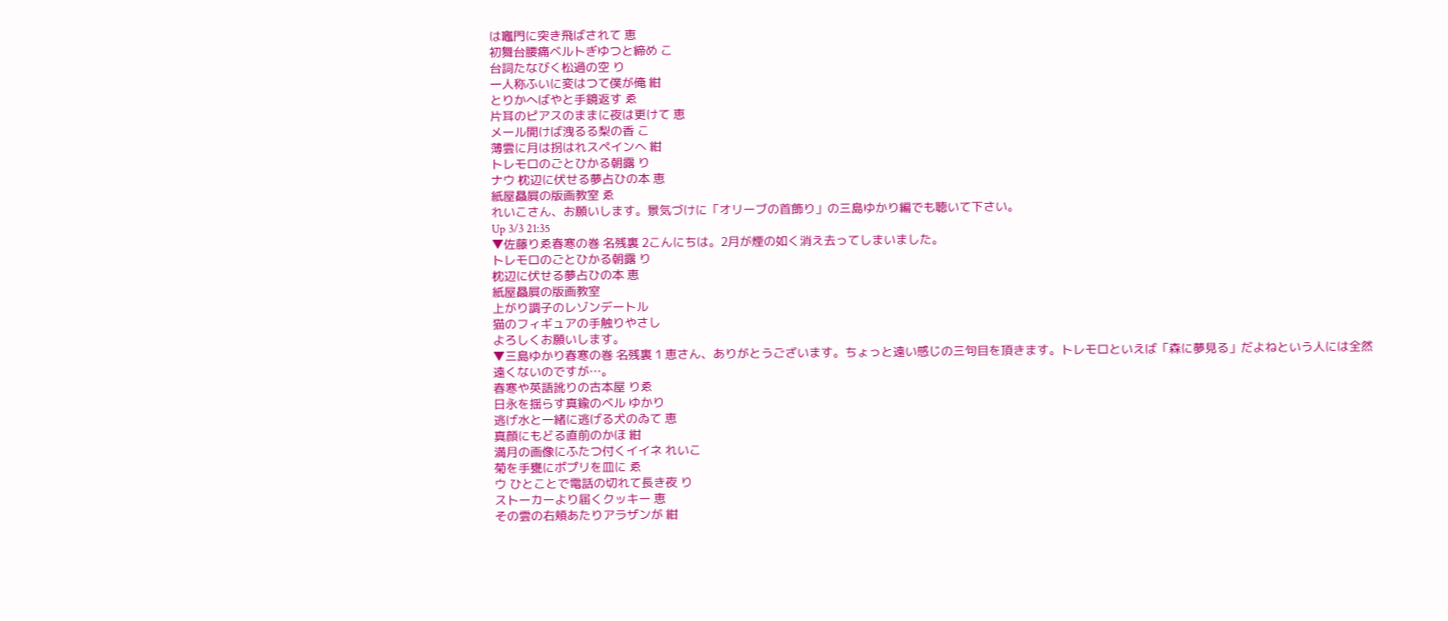は竈門に突き飛ばされて 恵
初舞台腰痛ベルトぎゆつと締め こ
台詞たなびく松過の空 り
一人称ふいに変はつて僕が俺 紺
とりかへばやと手鏡返す ゑ
片耳のピアスのままに夜は更けて 恵
メール開けば洩るる梨の香 こ
薄雲に月は拐はれスペインへ 紺
トレモロのごとひかる朝露 り
ナウ 枕辺に伏せる夢占ひの本 恵
紙屋贔屓の版画教室 ゑ
れいこさん、お願いします。景気づけに「オリーブの首飾り」の三島ゆかり編でも聴いて下さい。
Up 3/3 21:35
▼佐藤りゑ春寒の巻 名残裏 2こんにちは。2月が煙の如く消え去ってしまいました。
トレモロのごとひかる朝露 り
枕辺に伏せる夢占ひの本 恵
紙屋贔屓の版画教室
上がり調子のレゾンデートル
猫のフィギュアの手触りやさし
よろしくお願いします。
▼三島ゆかり春寒の巻 名残裏 1 恵さん、ありがとうございます。ちょっと遠い感じの三句目を頂きます。トレモロといえば「森に夢見る」だよねという人には全然遠くないのですが…。
春寒や英語訛りの古本屋 りゑ
日永を揺らす真鍮のベル ゆかり
逃げ水と一緒に逃げる犬のゐて 恵
真顔にもどる直前のかほ 紺
満月の画像にふたつ付くイイネ れいこ
菊を手甕にポプリを皿に ゑ
ウ ひとことで電話の切れて長き夜 り
ストーカーより届くクッキー 恵
その雲の右頬あたりアラザンが 紺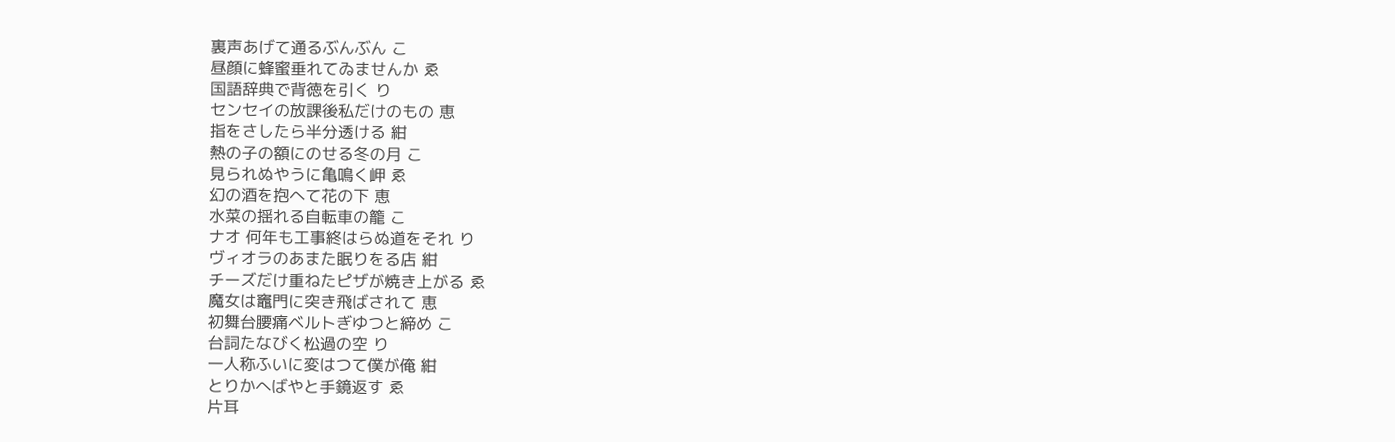裏声あげて通るぶんぶん こ
昼顔に蜂蜜垂れてゐませんか ゑ
国語辞典で背徳を引く り
センセイの放課後私だけのもの 恵
指をさしたら半分透ける 紺
熱の子の額にのせる冬の月 こ
見られぬやうに亀鳴く岬 ゑ
幻の酒を抱へて花の下 恵
水菜の揺れる自転車の籠 こ
ナオ 何年も工事終はらぬ道をそれ り
ヴィオラのあまた眠りをる店 紺
チーズだけ重ねたピザが焼き上がる ゑ
魔女は竈門に突き飛ばされて 恵
初舞台腰痛ベルトぎゆつと締め こ
台詞たなびく松過の空 り
一人称ふいに変はつて僕が俺 紺
とりかへばやと手鏡返す ゑ
片耳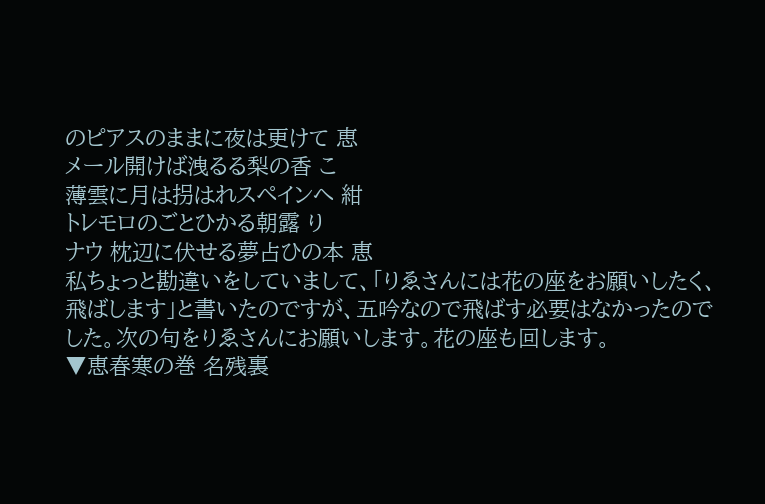のピアスのままに夜は更けて 恵
メール開けば洩るる梨の香 こ
薄雲に月は拐はれスペインへ 紺
トレモロのごとひかる朝露 り
ナウ 枕辺に伏せる夢占ひの本 恵
私ちょっと勘違いをしていまして、「りゑさんには花の座をお願いしたく、飛ばします」と書いたのですが、五吟なので飛ばす必要はなかったのでした。次の句をりゑさんにお願いします。花の座も回します。
▼恵春寒の巻 名残裏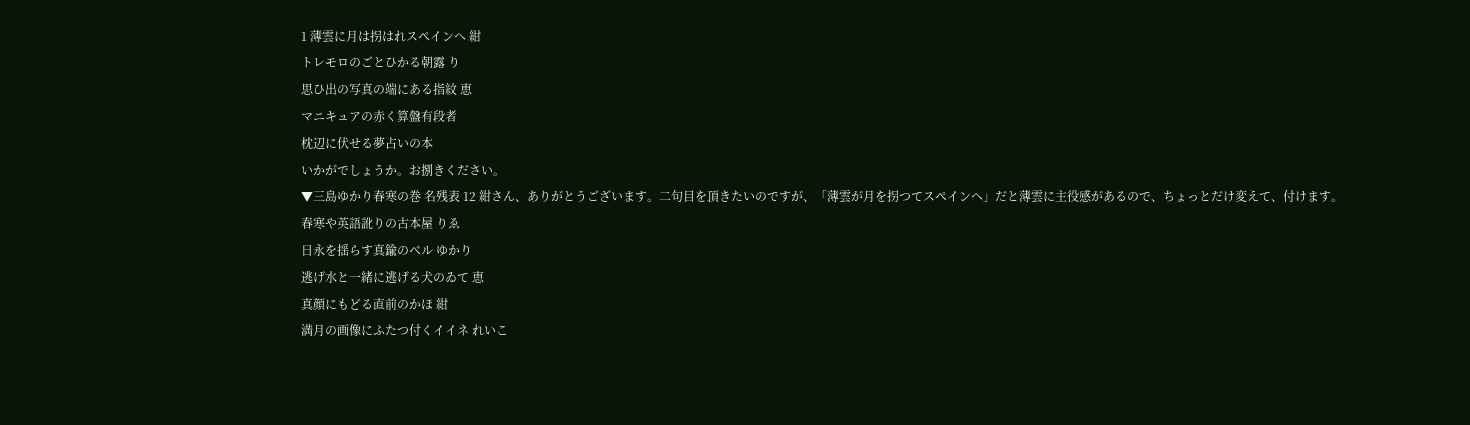1 薄雲に月は拐はれスペインへ 紺
トレモロのごとひかる朝露 り
思ひ出の写真の端にある指紋 恵
マニキュアの赤く算盤有段者
枕辺に伏せる夢占いの本
いかがでしょうか。お捌きください。
▼三島ゆかり春寒の巻 名残表 12 紺さん、ありがとうございます。二句目を頂きたいのですが、「薄雲が月を拐つてスペインへ」だと薄雲に主役感があるので、ちょっとだけ変えて、付けます。
春寒や英語訛りの古本屋 りゑ
日永を揺らす真鍮のベル ゆかり
逃げ水と一緒に逃げる犬のゐて 恵
真顔にもどる直前のかほ 紺
満月の画像にふたつ付くイイネ れいこ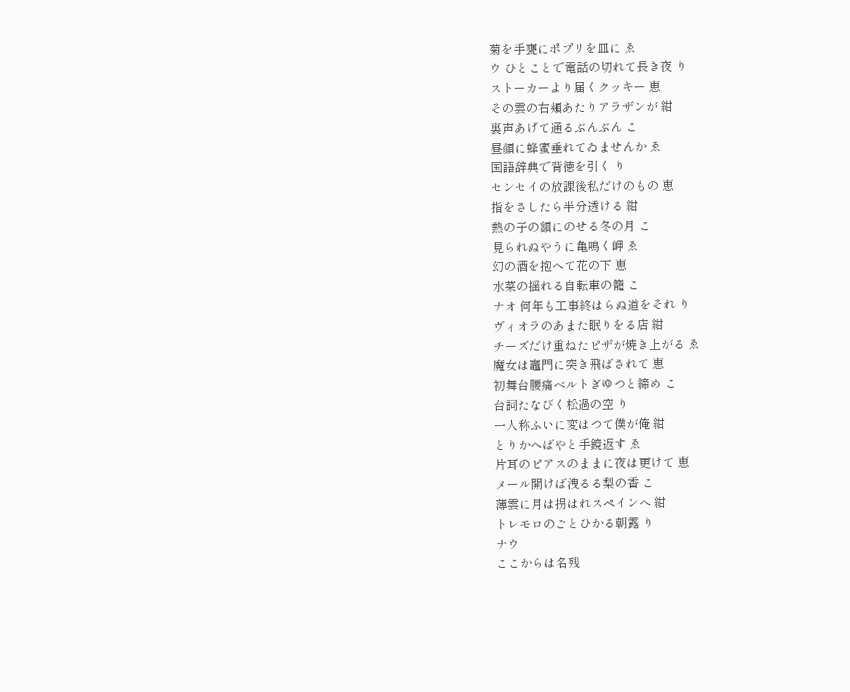菊を手甕にポプリを皿に ゑ
ウ ひとことで電話の切れて長き夜 り
ストーカーより届くクッキー 恵
その雲の右頬あたりアラザンが 紺
裏声あげて通るぶんぶん こ
昼顔に蜂蜜垂れてゐませんか ゑ
国語辞典で背徳を引く り
センセイの放課後私だけのもの 恵
指をさしたら半分透ける 紺
熱の子の額にのせる冬の月 こ
見られぬやうに亀鳴く岬 ゑ
幻の酒を抱へて花の下 恵
水菜の揺れる自転車の籠 こ
ナオ 何年も工事終はらぬ道をそれ り
ヴィオラのあまた眠りをる店 紺
チーズだけ重ねたピザが焼き上がる ゑ
魔女は竈門に突き飛ばされて 恵
初舞台腰痛ベルトぎゆつと締め こ
台詞たなびく松過の空 り
一人称ふいに変はつて僕が俺 紺
とりかへばやと手鏡返す ゑ
片耳のピアスのままに夜は更けて 恵
メール開けば洩るる梨の香 こ
薄雲に月は拐はれスペインへ 紺
トレモロのごとひかる朝露 り
ナウ
ここからは名残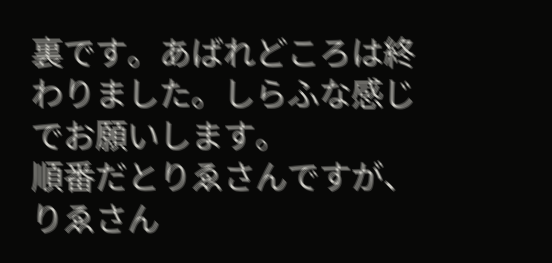裏です。あばれどころは終わりました。しらふな感じでお願いします。
順番だとりゑさんですが、りゑさん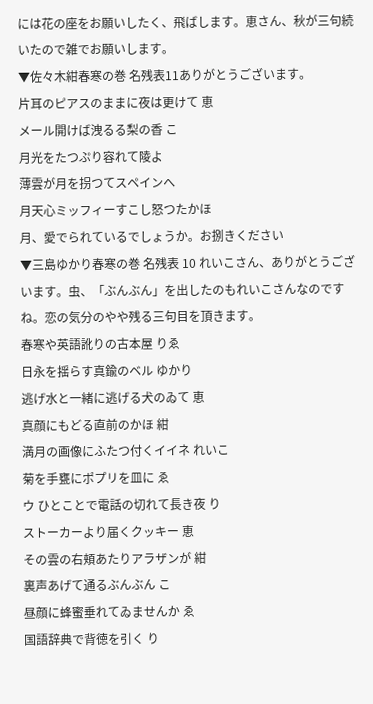には花の座をお願いしたく、飛ばします。恵さん、秋が三句続いたので雑でお願いします。
▼佐々木紺春寒の巻 名残表11ありがとうございます。
片耳のピアスのままに夜は更けて 恵
メール開けば洩るる梨の香 こ
月光をたつぷり容れて陵よ
薄雲が月を拐つてスペインへ
月天心ミッフィーすこし怒つたかほ
月、愛でられているでしょうか。お捌きください
▼三島ゆかり春寒の巻 名残表 10 れいこさん、ありがとうございます。虫、「ぶんぶん」を出したのもれいこさんなのですね。恋の気分のやや残る三句目を頂きます。
春寒や英語訛りの古本屋 りゑ
日永を揺らす真鍮のベル ゆかり
逃げ水と一緒に逃げる犬のゐて 恵
真顔にもどる直前のかほ 紺
満月の画像にふたつ付くイイネ れいこ
菊を手甕にポプリを皿に ゑ
ウ ひとことで電話の切れて長き夜 り
ストーカーより届くクッキー 恵
その雲の右頬あたりアラザンが 紺
裏声あげて通るぶんぶん こ
昼顔に蜂蜜垂れてゐませんか ゑ
国語辞典で背徳を引く り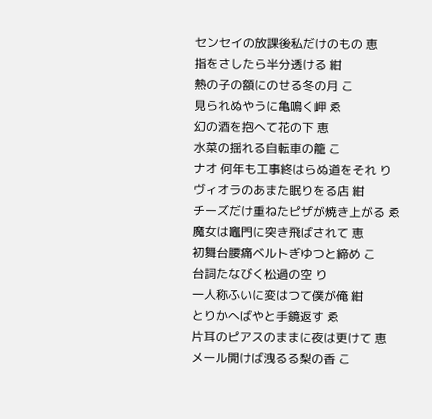センセイの放課後私だけのもの 恵
指をさしたら半分透ける 紺
熱の子の額にのせる冬の月 こ
見られぬやうに亀鳴く岬 ゑ
幻の酒を抱へて花の下 恵
水菜の揺れる自転車の籠 こ
ナオ 何年も工事終はらぬ道をそれ り
ヴィオラのあまた眠りをる店 紺
チーズだけ重ねたピザが焼き上がる ゑ
魔女は竈門に突き飛ばされて 恵
初舞台腰痛ベルトぎゆつと締め こ
台詞たなびく松過の空 り
一人称ふいに変はつて僕が俺 紺
とりかへばやと手鏡返す ゑ
片耳のピアスのままに夜は更けて 恵
メール開けば洩るる梨の香 こ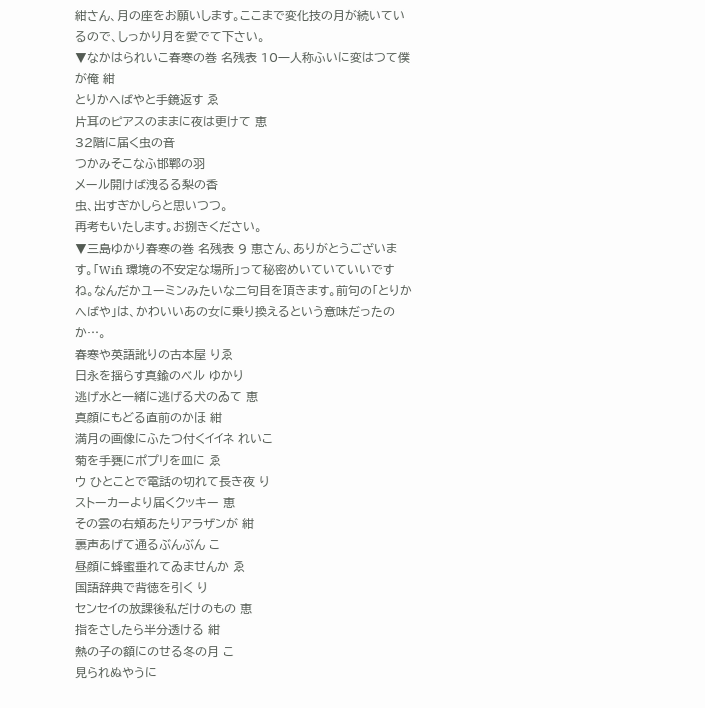紺さん、月の座をお願いします。ここまで変化技の月が続いているので、しっかり月を愛でて下さい。
▼なかはられいこ春寒の巻 名残表 10一人称ふいに変はつて僕が俺 紺
とりかへばやと手鏡返す ゑ
片耳のピアスのままに夜は更けて 恵
32階に届く虫の音
つかみそこなふ邯鄲の羽
メール開けば洩るる梨の香
虫、出すぎかしらと思いつつ。
再考もいたします。お捌きください。
▼三島ゆかり春寒の巻 名残表 9 恵さん、ありがとうございます。「Wifi 環境の不安定な場所」って秘密めいていていいですね。なんだかユーミンみたいな二句目を頂きます。前句の「とりかへばや」は、かわいいあの女に乗り換えるという意味だったのか…。
春寒や英語訛りの古本屋 りゑ
日永を揺らす真鍮のベル ゆかり
逃げ水と一緒に逃げる犬のゐて 恵
真顔にもどる直前のかほ 紺
満月の画像にふたつ付くイイネ れいこ
菊を手甕にポプリを皿に ゑ
ウ ひとことで電話の切れて長き夜 り
ストーカーより届くクッキー 恵
その雲の右頬あたりアラザンが 紺
裏声あげて通るぶんぶん こ
昼顔に蜂蜜垂れてゐませんか ゑ
国語辞典で背徳を引く り
センセイの放課後私だけのもの 恵
指をさしたら半分透ける 紺
熱の子の額にのせる冬の月 こ
見られぬやうに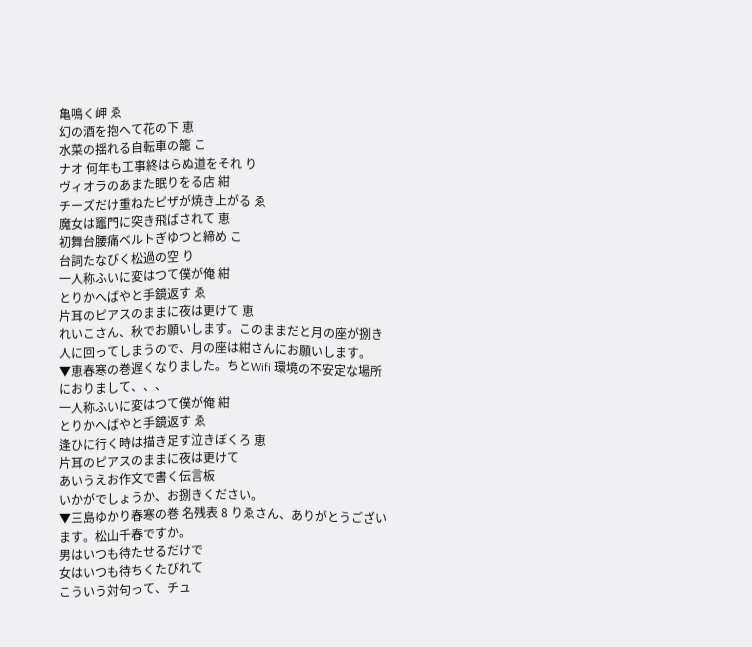亀鳴く岬 ゑ
幻の酒を抱へて花の下 恵
水菜の揺れる自転車の籠 こ
ナオ 何年も工事終はらぬ道をそれ り
ヴィオラのあまた眠りをる店 紺
チーズだけ重ねたピザが焼き上がる ゑ
魔女は竈門に突き飛ばされて 恵
初舞台腰痛ベルトぎゆつと締め こ
台詞たなびく松過の空 り
一人称ふいに変はつて僕が俺 紺
とりかへばやと手鏡返す ゑ
片耳のピアスのままに夜は更けて 恵
れいこさん、秋でお願いします。このままだと月の座が捌き人に回ってしまうので、月の座は紺さんにお願いします。
▼恵春寒の巻遅くなりました。ちとWifi 環境の不安定な場所におりまして、、、
一人称ふいに変はつて僕が俺 紺
とりかへばやと手鏡返す ゑ
逢ひに行く時は描き足す泣きぼくろ 恵
片耳のピアスのままに夜は更けて
あいうえお作文で書く伝言板
いかがでしょうか、お捌きください。
▼三島ゆかり春寒の巻 名残表 8 りゑさん、ありがとうございます。松山千春ですか。
男はいつも待たせるだけで
女はいつも待ちくたびれて
こういう対句って、チュ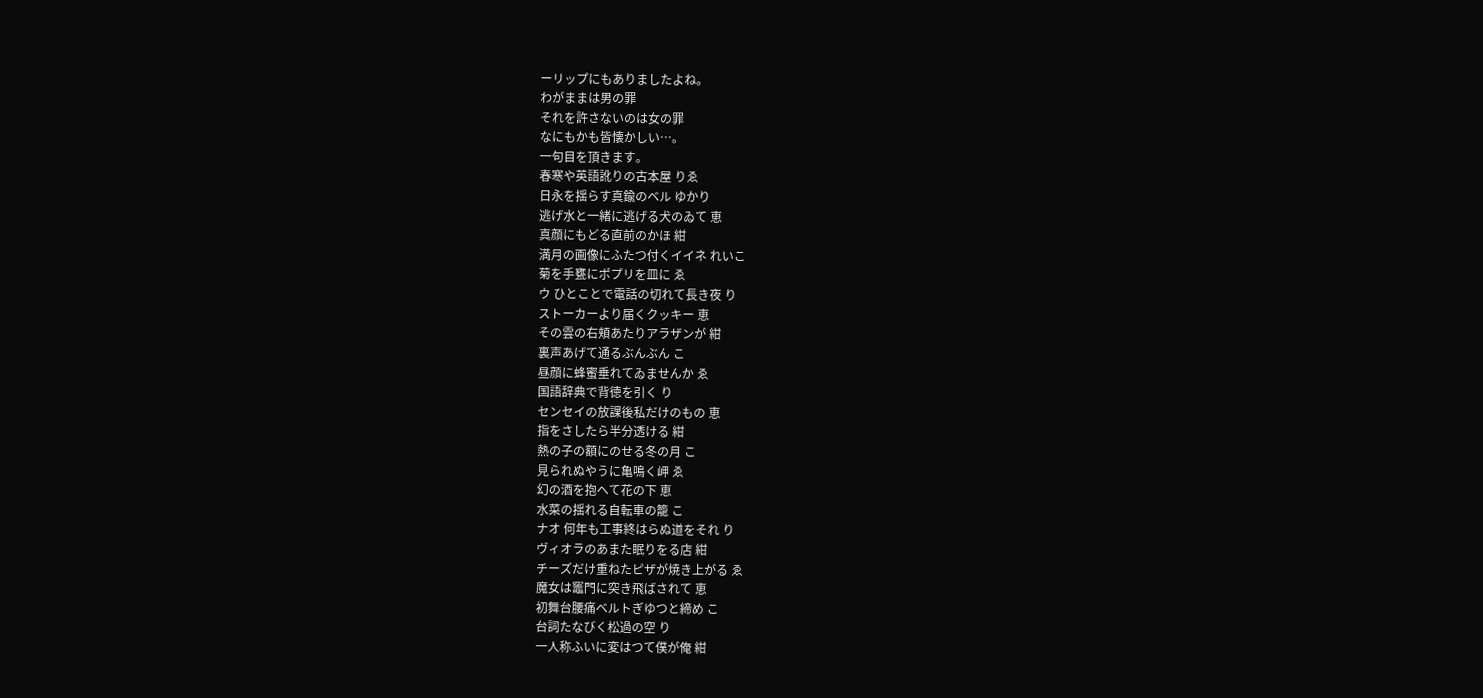ーリップにもありましたよね。
わがままは男の罪
それを許さないのは女の罪
なにもかも皆懐かしい…。
一句目を頂きます。
春寒や英語訛りの古本屋 りゑ
日永を揺らす真鍮のベル ゆかり
逃げ水と一緒に逃げる犬のゐて 恵
真顔にもどる直前のかほ 紺
満月の画像にふたつ付くイイネ れいこ
菊を手甕にポプリを皿に ゑ
ウ ひとことで電話の切れて長き夜 り
ストーカーより届くクッキー 恵
その雲の右頬あたりアラザンが 紺
裏声あげて通るぶんぶん こ
昼顔に蜂蜜垂れてゐませんか ゑ
国語辞典で背徳を引く り
センセイの放課後私だけのもの 恵
指をさしたら半分透ける 紺
熱の子の額にのせる冬の月 こ
見られぬやうに亀鳴く岬 ゑ
幻の酒を抱へて花の下 恵
水菜の揺れる自転車の籠 こ
ナオ 何年も工事終はらぬ道をそれ り
ヴィオラのあまた眠りをる店 紺
チーズだけ重ねたピザが焼き上がる ゑ
魔女は竈門に突き飛ばされて 恵
初舞台腰痛ベルトぎゆつと締め こ
台詞たなびく松過の空 り
一人称ふいに変はつて僕が俺 紺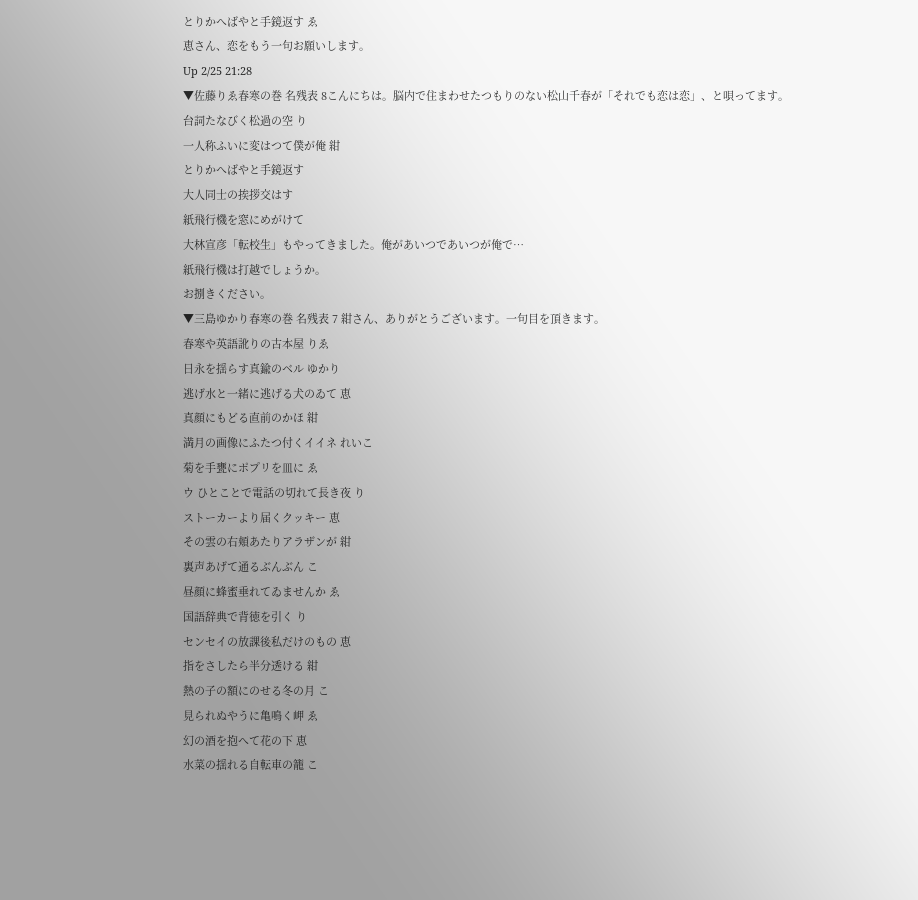とりかへばやと手鏡返す ゑ
恵さん、恋をもう一句お願いします。
Up 2/25 21:28
▼佐藤りゑ春寒の巻 名残表 8こんにちは。脳内で住まわせたつもりのない松山千春が「それでも恋は恋」、と唄ってます。
台詞たなびく松過の空 り
一人称ふいに変はつて僕が俺 紺
とりかへばやと手鏡返す
大人同士の挨拶交はす
紙飛行機を窓にめがけて
大林宣彦「転校生」もやってきました。俺があいつであいつが俺で…
紙飛行機は打越でしょうか。
お捌きください。
▼三島ゆかり春寒の巻 名残表 7 紺さん、ありがとうございます。一句目を頂きます。
春寒や英語訛りの古本屋 りゑ
日永を揺らす真鍮のベル ゆかり
逃げ水と一緒に逃げる犬のゐて 恵
真顔にもどる直前のかほ 紺
満月の画像にふたつ付くイイネ れいこ
菊を手甕にポプリを皿に ゑ
ウ ひとことで電話の切れて長き夜 り
ストーカーより届くクッキー 恵
その雲の右頬あたりアラザンが 紺
裏声あげて通るぶんぶん こ
昼顔に蜂蜜垂れてゐませんか ゑ
国語辞典で背徳を引く り
センセイの放課後私だけのもの 恵
指をさしたら半分透ける 紺
熱の子の額にのせる冬の月 こ
見られぬやうに亀鳴く岬 ゑ
幻の酒を抱へて花の下 恵
水菜の揺れる自転車の籠 こ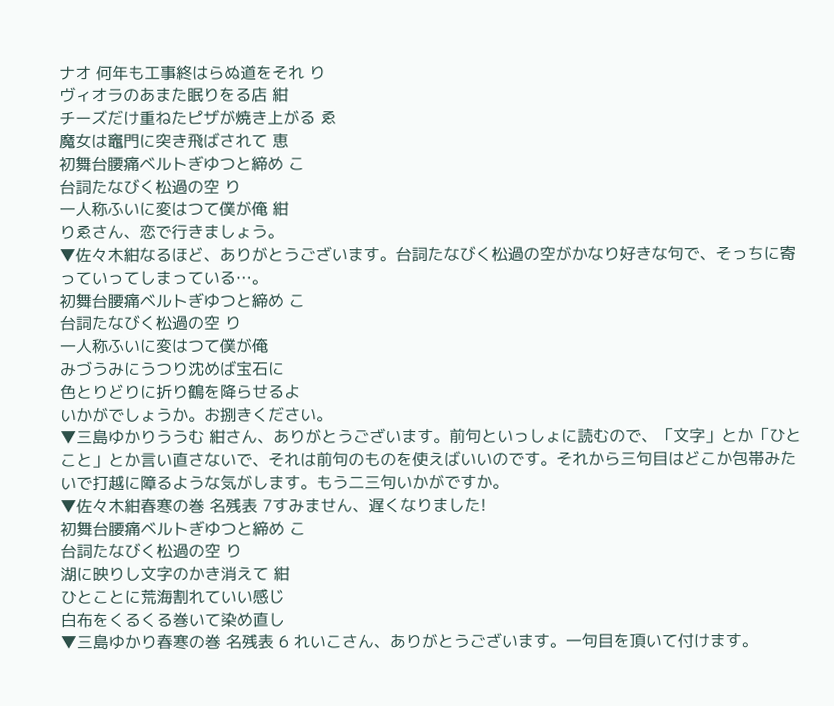ナオ 何年も工事終はらぬ道をそれ り
ヴィオラのあまた眠りをる店 紺
チーズだけ重ねたピザが焼き上がる ゑ
魔女は竈門に突き飛ばされて 恵
初舞台腰痛ベルトぎゆつと締め こ
台詞たなびく松過の空 り
一人称ふいに変はつて僕が俺 紺
りゑさん、恋で行きましょう。
▼佐々木紺なるほど、ありがとうございます。台詞たなびく松過の空がかなり好きな句で、そっちに寄っていってしまっている…。
初舞台腰痛ベルトぎゆつと締め こ
台詞たなびく松過の空 り
一人称ふいに変はつて僕が俺
みづうみにうつり沈めば宝石に
色とりどりに折り鶴を降らせるよ
いかがでしょうか。お捌きください。
▼三島ゆかりううむ 紺さん、ありがとうございます。前句といっしょに読むので、「文字」とか「ひとこと」とか言い直さないで、それは前句のものを使えばいいのです。それから三句目はどこか包帯みたいで打越に障るような気がします。もう二三句いかがですか。
▼佐々木紺春寒の巻 名残表 7すみません、遅くなりました!
初舞台腰痛ベルトぎゆつと締め こ
台詞たなびく松過の空 り
湖に映りし文字のかき消えて 紺
ひとことに荒海割れていい感じ
白布をくるくる巻いて染め直し
▼三島ゆかり春寒の巻 名残表 6 れいこさん、ありがとうございます。一句目を頂いて付けます。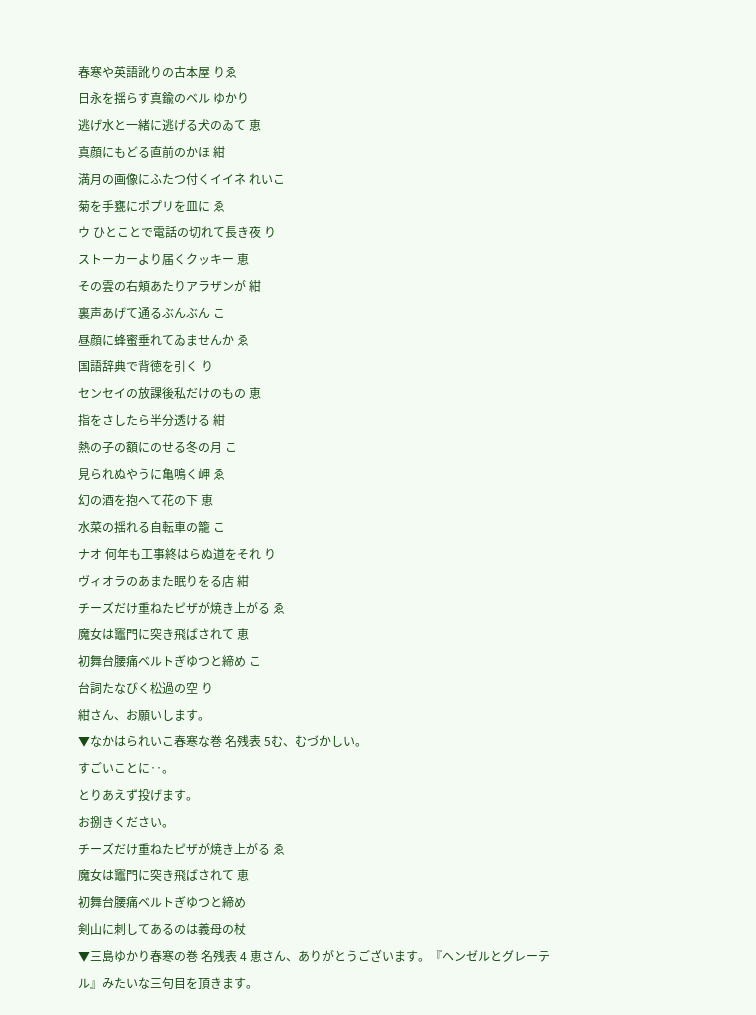春寒や英語訛りの古本屋 りゑ
日永を揺らす真鍮のベル ゆかり
逃げ水と一緒に逃げる犬のゐて 恵
真顔にもどる直前のかほ 紺
満月の画像にふたつ付くイイネ れいこ
菊を手甕にポプリを皿に ゑ
ウ ひとことで電話の切れて長き夜 り
ストーカーより届くクッキー 恵
その雲の右頬あたりアラザンが 紺
裏声あげて通るぶんぶん こ
昼顔に蜂蜜垂れてゐませんか ゑ
国語辞典で背徳を引く り
センセイの放課後私だけのもの 恵
指をさしたら半分透ける 紺
熱の子の額にのせる冬の月 こ
見られぬやうに亀鳴く岬 ゑ
幻の酒を抱へて花の下 恵
水菜の揺れる自転車の籠 こ
ナオ 何年も工事終はらぬ道をそれ り
ヴィオラのあまた眠りをる店 紺
チーズだけ重ねたピザが焼き上がる ゑ
魔女は竈門に突き飛ばされて 恵
初舞台腰痛ベルトぎゆつと締め こ
台詞たなびく松過の空 り
紺さん、お願いします。
▼なかはられいこ春寒な巻 名残表 5む、むづかしい。
すごいことに‥。
とりあえず投げます。
お捌きください。
チーズだけ重ねたピザが焼き上がる ゑ
魔女は竈門に突き飛ばされて 恵
初舞台腰痛ベルトぎゆつと締め
剣山に刺してあるのは義母の杖
▼三島ゆかり春寒の巻 名残表 4 恵さん、ありがとうございます。『ヘンゼルとグレーテル』みたいな三句目を頂きます。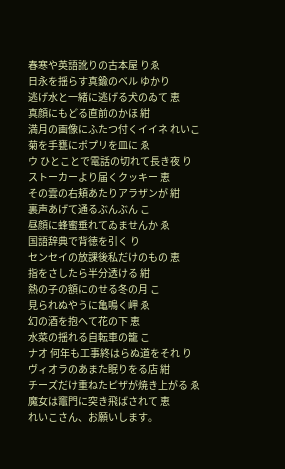春寒や英語訛りの古本屋 りゑ
日永を揺らす真鍮のベル ゆかり
逃げ水と一緒に逃げる犬のゐて 恵
真顔にもどる直前のかほ 紺
満月の画像にふたつ付くイイネ れいこ
菊を手甕にポプリを皿に ゑ
ウ ひとことで電話の切れて長き夜 り
ストーカーより届くクッキー 恵
その雲の右頬あたりアラザンが 紺
裏声あげて通るぶんぶん こ
昼顔に蜂蜜垂れてゐませんか ゑ
国語辞典で背徳を引く り
センセイの放課後私だけのもの 恵
指をさしたら半分透ける 紺
熱の子の額にのせる冬の月 こ
見られぬやうに亀鳴く岬 ゑ
幻の酒を抱へて花の下 恵
水菜の揺れる自転車の籠 こ
ナオ 何年も工事終はらぬ道をそれ り
ヴィオラのあまた眠りをる店 紺
チーズだけ重ねたピザが焼き上がる ゑ
魔女は竈門に突き飛ばされて 恵
れいこさん、お願いします。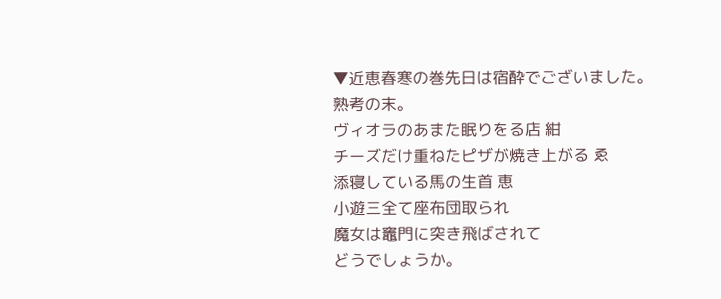▼近恵春寒の巻先日は宿酔でございました。
熟考の末。
ヴィオラのあまた眠りをる店 紺
チーズだけ重ねたピザが焼き上がる ゑ
添寝している馬の生首 恵
小遊三全て座布団取られ
魔女は竈門に突き飛ばされて
どうでしょうか。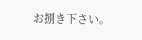お捌き下さい。